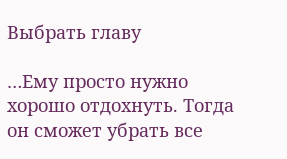Выбрать главу

…Ему просто нужно хорошо отдохнуть. Тогда он сможет убрать все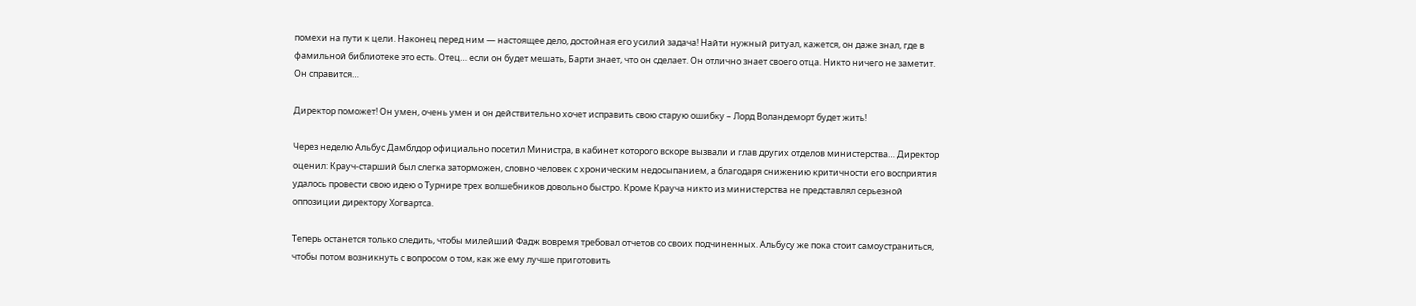помехи на пути к цели. Наконец перед ним — настоящее дело, достойная его усилий задача! Найти нужный ритуал, кажется, он даже знал, где в фамильной библиотеке это есть. Отец… если он будет мешать, Барти знает, что он сделает. Он отлично знает своего отца. Никто ничего не заметит. Он справится…

Директор поможет! Он умен, очень умен и он действительно хочет исправить свою старую ошибку – Лорд Воландеморт будет жить!

Через неделю Альбус Дамблдор официально посетил Министра, в кабинет которого вскоре вызвали и глав других отделов министерства… Директор оценил: Крауч-старший был слегка заторможен, словно человек с хроническим недосыпанием, а благодаря снижению критичности его восприятия удалось провести свою идею о Турнире трех волшебников довольно быстро. Кроме Крауча никто из министерства не представлял серьезной оппозиции директору Хогвартса.

Теперь останется только следить, чтобы милейший Фадж вовремя требовал отчетов со своих подчиненных. Альбусу же пока стоит самоустраниться, чтобы потом возникнуть с вопросом о том, как же ему лучше приготовить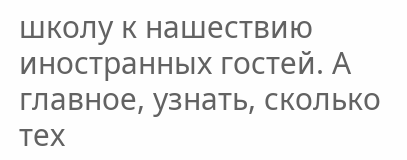школу к нашествию иностранных гостей. А главное, узнать, сколько тех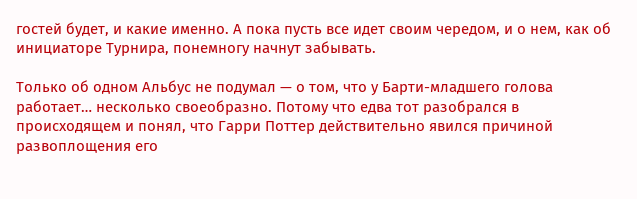гостей будет, и какие именно. А пока пусть все идет своим чередом, и о нем, как об инициаторе Турнира, понемногу начнут забывать.

Только об одном Альбус не подумал — о том, что у Барти-младшего голова работает… несколько своеобразно. Потому что едва тот разобрался в происходящем и понял, что Гарри Поттер действительно явился причиной развоплощения его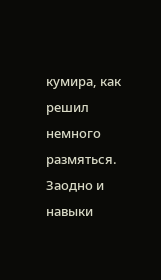кумира, как решил немного размяться. Заодно и навыки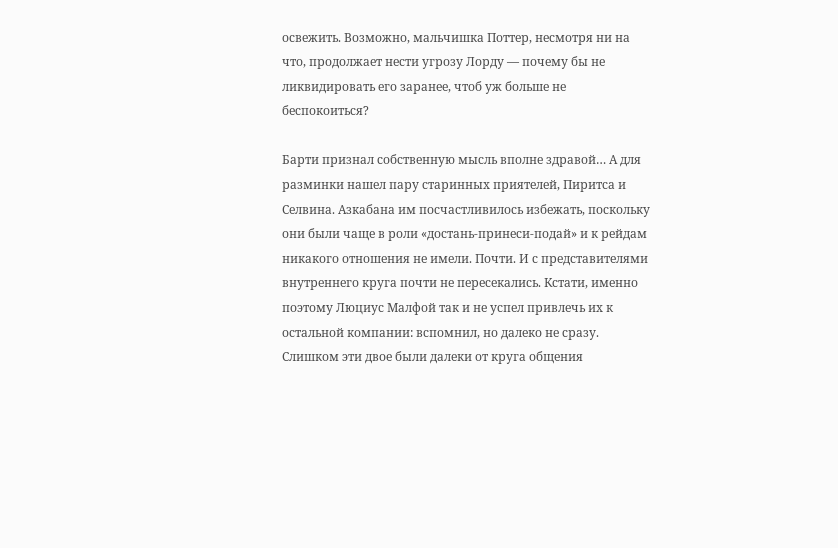освежить. Возможно, мальчишка Поттер, несмотря ни на что, продолжает нести угрозу Лорду — почему бы не ликвидировать его заранее, чтоб уж больше не беспокоиться?

Барти признал собственную мысль вполне здравой… А для разминки нашел пару старинных приятелей, Пиритса и Селвина. Азкабана им посчастливилось избежать, поскольку они были чаще в роли «достань-принеси-подай» и к рейдам никакого отношения не имели. Почти. И с представителями внутреннего круга почти не пересекались. Кстати, именно поэтому Люциус Малфой так и не успел привлечь их к остальной компании: вспомнил, но далеко не сразу. Слишком эти двое были далеки от круга общения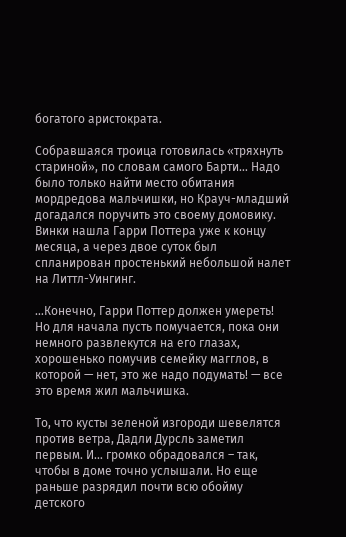богатого аристократа.

Собравшаяся троица готовилась «тряхнуть стариной», по словам самого Барти… Надо было только найти место обитания мордредова мальчишки, но Крауч-младший догадался поручить это своему домовику. Винки нашла Гарри Поттера уже к концу месяца, а через двое суток был спланирован простенький небольшой налет на Литтл-Уингинг.

…Конечно, Гарри Поттер должен умереть! Но для начала пусть помучается, пока они немного развлекутся на его глазах, хорошенько помучив семейку магглов, в которой — нет, это же надо подумать! — все это время жил мальчишка.

То, что кусты зеленой изгороди шевелятся против ветра, Дадли Дурсль заметил первым. И… громко обрадовался – так, чтобы в доме точно услышали. Но еще раньше разрядил почти всю обойму детского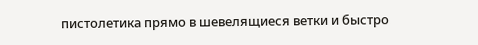пистолетика прямо в шевелящиеся ветки и быстро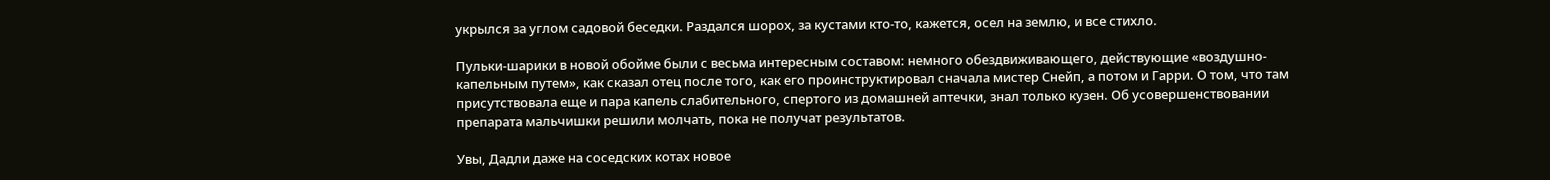укрылся за углом садовой беседки. Раздался шорох, за кустами кто-то, кажется, осел на землю, и все стихло.

Пульки-шарики в новой обойме были с весьма интересным составом: немного обездвиживающего, действующие «воздушно-капельным путем», как сказал отец после того, как его проинструктировал сначала мистер Снейп, а потом и Гарри. О том, что там присутствовала еще и пара капель слабительного, спертого из домашней аптечки, знал только кузен. Об усовершенствовании препарата мальчишки решили молчать, пока не получат результатов.

Увы, Дадли даже на соседских котах новое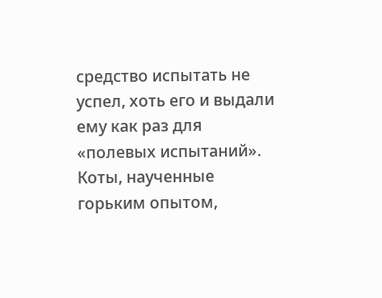средство испытать не успел, хоть его и выдали ему как раз для «полевых испытаний». Коты, наученные горьким опытом,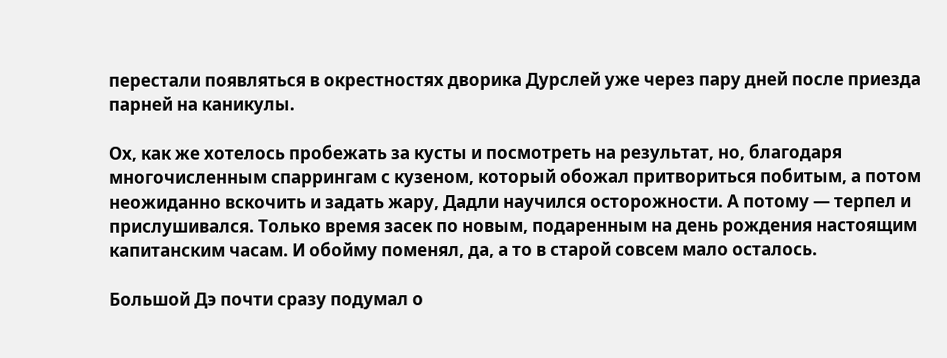перестали появляться в окрестностях дворика Дурслей уже через пару дней после приезда парней на каникулы.

Ох, как же хотелось пробежать за кусты и посмотреть на результат, но, благодаря многочисленным спаррингам с кузеном, который обожал притвориться побитым, а потом неожиданно вскочить и задать жару, Дадли научился осторожности. А потому — терпел и прислушивался. Только время засек по новым, подаренным на день рождения настоящим капитанским часам. И обойму поменял, да, а то в старой совсем мало осталось.

Большой Дэ почти сразу подумал о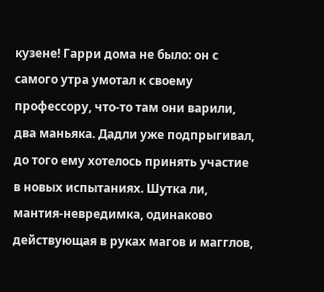кузене! Гарри дома не было: он с самого утра умотал к своему профессору, что-то там они варили, два маньяка. Дадли уже подпрыгивал, до того ему хотелось принять участие в новых испытаниях. Шутка ли, мантия-невредимка, одинаково действующая в руках магов и магглов,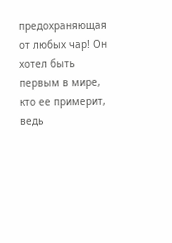предохраняющая от любых чар! Он хотел быть первым в мире, кто ее примерит, ведь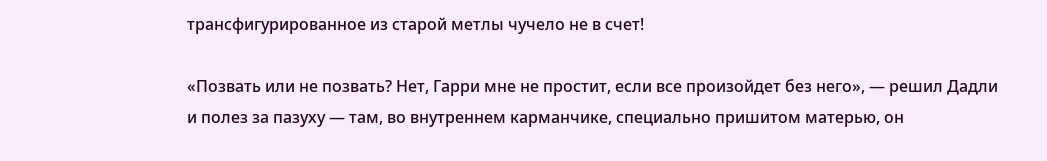трансфигурированное из старой метлы чучело не в счет!

«Позвать или не позвать? Нет, Гарри мне не простит, если все произойдет без него», — решил Дадли и полез за пазуху — там, во внутреннем карманчике, специально пришитом матерью, он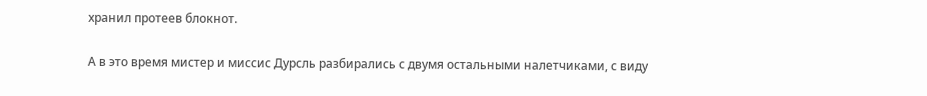хранил протеев блокнот.

А в это время мистер и миссис Дурсль разбирались с двумя остальными налетчиками, с виду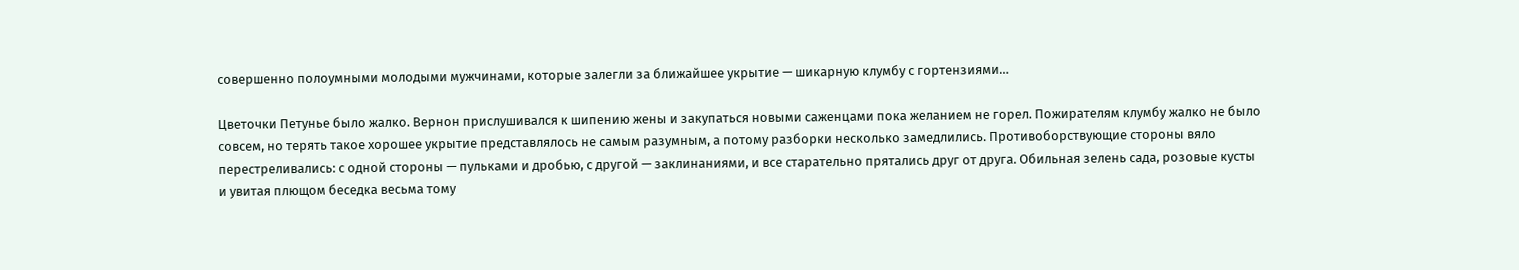совершенно полоумными молодыми мужчинами, которые залегли за ближайшее укрытие — шикарную клумбу с гортензиями…

Цветочки Петунье было жалко. Вернон прислушивался к шипению жены и закупаться новыми саженцами пока желанием не горел. Пожирателям клумбу жалко не было совсем, но терять такое хорошее укрытие представлялось не самым разумным, а потому разборки несколько замедлились. Противоборствующие стороны вяло перестреливались: с одной стороны — пульками и дробью, с другой — заклинаниями, и все старательно прятались друг от друга. Обильная зелень сада, розовые кусты и увитая плющом беседка весьма тому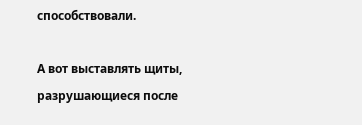способствовали.

А вот выставлять щиты, разрушающиеся после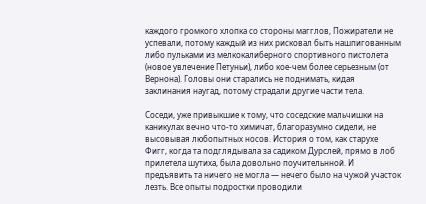каждого громкого хлопка со стороны магглов, Пожиратели не успевали, потому каждый из них рисковал быть нашпигованным либо пульками из мелкокалиберного спортивного пистолета (новое увлечение Петуньи), либо кое-чем более серьезным (от Вернона). Головы они старались не поднимать, кидая заклинания наугад, потому страдали другие части тела.

Соседи, уже привыкшие к тому, что соседские мальчишки на каникулах вечно что-то химичат, благоразумно сидели, не высовывая любопытных носов. История о том, как старухе Фигг, когда та подглядывала за садиком Дурслей, прямо в лоб прилетела шутиха, была довольно поучительнной. И предъявить та ничего не могла — нечего было на чужой участок лезть. Все опыты подростки проводили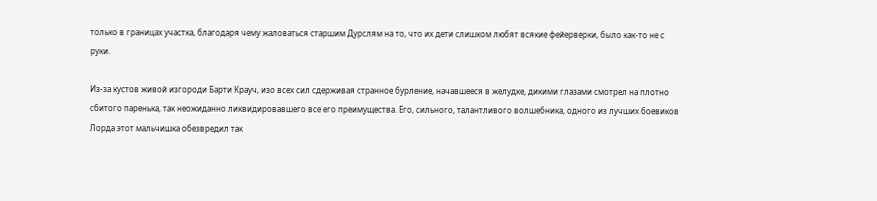только в границах участка, благодаря чему жаловаться старшим Дурслям на то, что их дети слишком любят всякие фейерверки, было как-то не с руки.

Из-за кустов живой изгороди Барти Крауч, изо всех сил сдерживая странное бурление, начавшееся в желудке, дикими глазами смотрел на плотно сбитого паренька, так неожиданно ликвидировавшего все его преимущества. Его, сильного, талантливого волшебника, одного из лучших боевиков Лорда этот мальчишка обезвредил так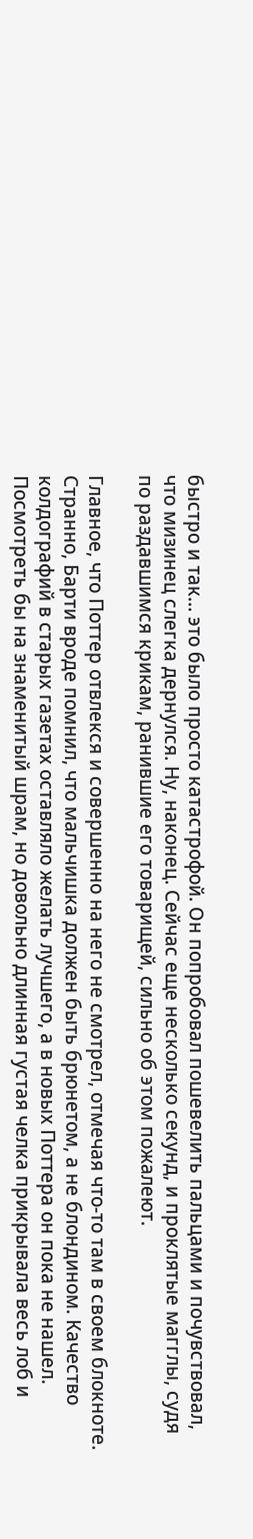быстро и так… это было просто катастрофой. Он попробовал пошевелить пальцами и почувствовал, что мизинец слегка дернулся. Ну, наконец. Сейчас еще несколько секунд, и проклятые магглы, судя по раздавшимся крикам, ранившие его товарищей, сильно об этом пожалеют.

Главное, что Поттер отвлекся и совершенно на него не смотрел, отмечая что-то там в своем блокноте. Странно, Барти вроде помнил, что мальчишка должен быть брюнетом, а не блондином. Качество колдографий в старых газетах оставляло желать лучшего, а в новых Поттера он пока не нашел. Посмотреть бы на знаменитый шрам, но довольно длинная густая челка прикрывала весь лоб и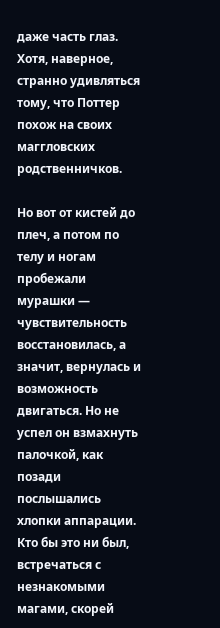даже часть глаз. Хотя, наверное, странно удивляться тому, что Поттер похож на своих маггловских родственничков.

Но вот от кистей до плеч, а потом по телу и ногам пробежали мурашки — чувствительность восстановилась, а значит, вернулась и возможность двигаться. Но не успел он взмахнуть палочкой, как позади послышались хлопки аппарации. Кто бы это ни был, встречаться с незнакомыми магами, скорей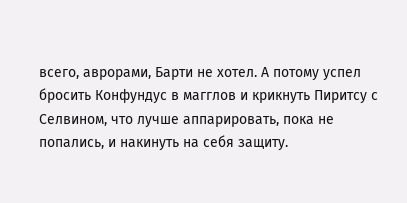всего, аврорами, Барти не хотел. А потому успел бросить Конфундус в магглов и крикнуть Пиритсу с Селвином, что лучше аппарировать, пока не попались, и накинуть на себя защиту.